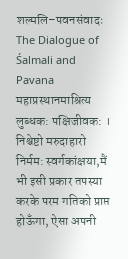शल्मलि–पवनसंवादः
The Dialogue of Śalmali and Pavana
महाप्रस्थानमाश्रित्य लुब्धक: पक्षिजीवक: । निश्चेष्टो मरुदाहारो निर्मम: स्वर्गकांक्षया,मैं भी इसी प्रकार तपस्या करके परम गतिको प्राप्त होऊँगा, ऐसा अपनी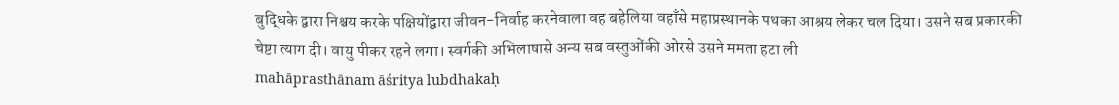बुद्धिके द्वारा निश्चय करके पक्षियोंद्वारा जीवन-निर्वाह करनेवाला वह बहेलिया वहाँसे महाप्रस्थानके पथका आश्रय लेकर चल दिया। उसने सब प्रकारकी चेष्टा त्याग दी। वायु पीकर रहने लगा। स्वर्गकी अभिलाषासे अन्य सब वस्तुओंकी ओरसे उसने ममता हटा ली
mahāprasthānam āśritya lubdhakaḥ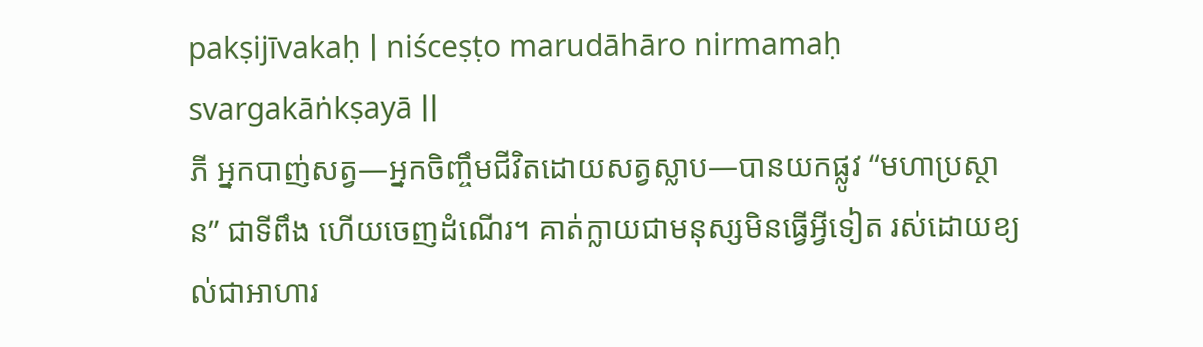pakṣijīvakaḥ | niśceṣṭo marudāhāro nirmamaḥ svargakāṅkṣayā ||
ភី អ្នកបាញ់សត្វ—អ្នកចិញ្ចឹមជីវិតដោយសត្វស្លាប—បានយកផ្លូវ “មហាប្រស្ថាន” ជាទីពឹង ហើយចេញដំណើរ។ គាត់ក្លាយជាមនុស្សមិនធ្វើអ្វីទៀត រស់ដោយខ្យល់ជាអាហារ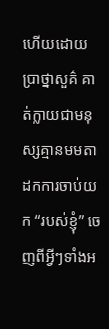ហើយដោយប្រាថ្នាសួគ៌ គាត់ក្លាយជាមនុស្សគ្មានមមតា ដកការចាប់យក “របស់ខ្ញុំ” ចេញពីអ្វីៗទាំងអ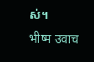ស់។
भीष्म उवाच